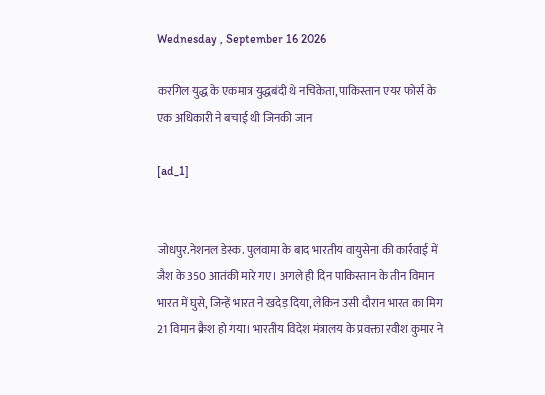Wednesday , September 16 2026

करगिल युद्ध के एकमात्र युद्धबंदी थे नचिकेता, पाकिस्तान एयर फोर्स के एक अधिकारी ने बचाई थी जिनकी जान

[ad_1]


जोधपुर.नेशनल डेस्क. पुलवामा के बाद भारतीय वायुसेना की कार्रवाई में जैश के 350 आतंकी मारे गए। अगले ही दिन पाकिस्तान के तीन विमान भारत में घुसे, जिन्हें भारत ने खदेड़ दिया, लेकिन उसी दौरान भारत का मिग 21 विमान क्रैश हो गया। भारतीय विदेश मंत्रालय के प्रवक्ता रवीश कुमार ने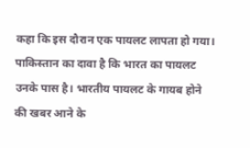कहा कि इस दौरान एक पायलट लापता हो गया। पाकिस्तान का दावा है कि भारत का पायलट उनके पास है। भारतीय पायलट के गायब होने की खबर आने के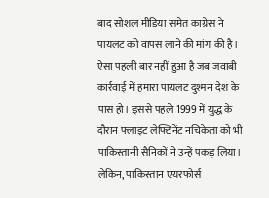बाद सोशल मीडिया समेत काग्रेस ने पायलट को वापस लाने की मांग की है। ऐसा पहली बार नहीं हुआ है जब जवाबी कार्रवाई में हमारा पायलट दुश्मन देश के पास हो। इससे पहले 1999 में युद्ध के दौरान फ्लाइट लेफ्टिनेंट नचिकेता को भी पाकिस्तानी सैनिकों ने उन्हें पकड़ लिया। लेकिन, पाकिस्तान एयरफोर्स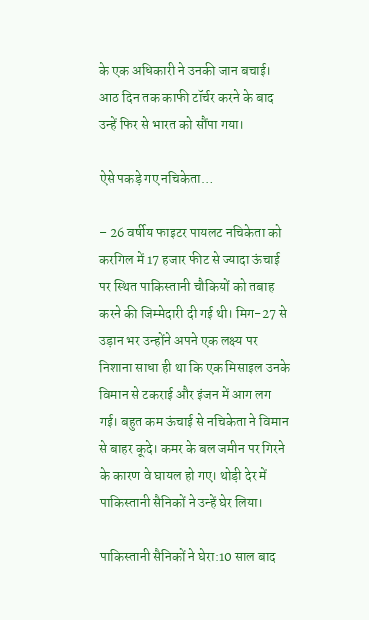के एक अधिकारी ने उनकी जान बचाई। आठ दिन तक काफी टॉर्चर करने के बाद उन्हें फिर से भारत को सौंपा गया।

ऐसे पकड़े गए नचिकेता…

– 26 वर्षीय फाइटर पायलट नचिकेता को करगिल में 17 हजार फीट से ज्यादा ऊंचाई पर स्थित पाकिस्तानी चौकियों को तबाह करने की जिम्मेदारी दी गई थी। मिग-27 से उड़ान भर उन्होंने अपने एक लक्ष्य पर निशाना साधा ही था कि एक मिसाइल उनके विमान से टकराई और इंजन में आग लग गई। बहुत कम ऊंचाई से नचिकेता ने विमान से बाहर कूदे। कमर के बल जमीन पर गिरने के कारण वे घायल हो गए। थोड़ी देर में पाकिस्तानी सैनिकों ने उन्हें घेर लिया।

पाकिस्तानी सैनिकों ने घेरा:10 साल बाद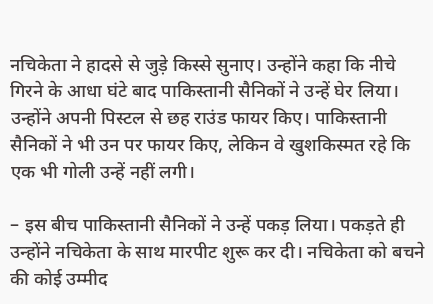नचिकेता ने हादसे से जुड़े किस्से सुनाए। उन्होंने कहा कि नीचे गिरने के आधा घंटे बाद पाकिस्तानी सैनिकों ने उन्हें घेर लिया। उन्होंने अपनी पिस्टल से छह राउंड फायर किए। पाकिस्तानी सैनिकों ने भी उन पर फायर किए, लेकिन वे खुशकिस्मत रहे कि एक भी गोली उन्हें नहीं लगी।

– इस बीच पाकिस्तानी सैनिकों ने उन्हें पकड़ लिया। पकड़ते ही उन्होंने नचिकेता के साथ मारपीट शुरू कर दी। नचिकेता को बचने की कोई उम्मीद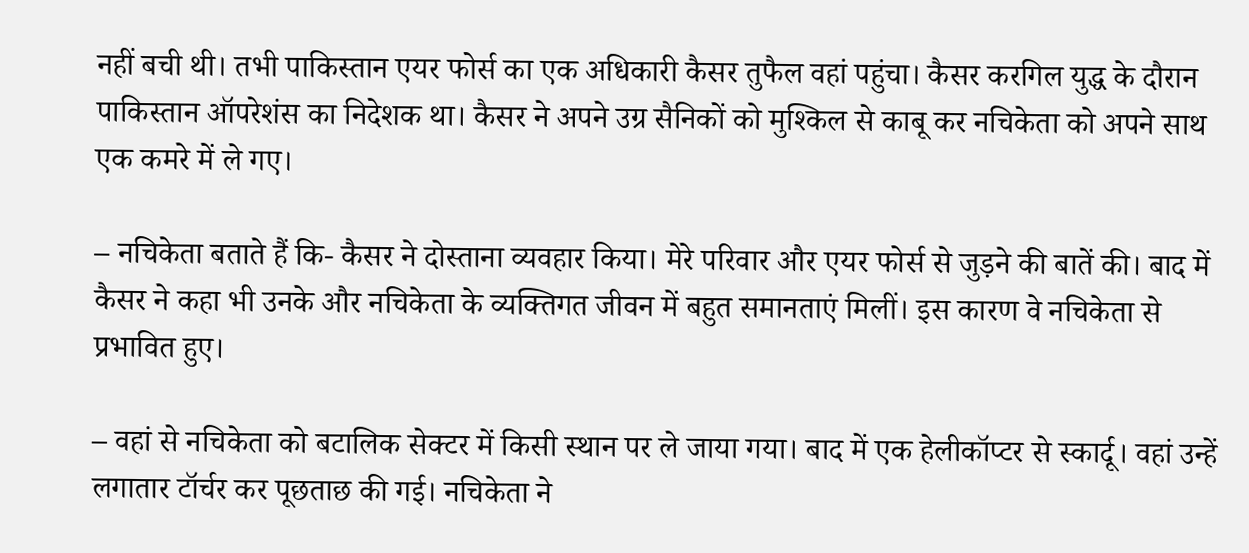नहीं बची थी। तभी पाकिस्तान एयर फोर्स का एक अधिकारी कैसर तुफैल वहां पहुंचा। कैसर करगिल युद्ध के दौरान पाकिस्तान ऑपरेशंस का निदेशक था। कैसर ने अपने उग्र सैनिकों को मुश्किल से काबू कर नचिकेता को अपने साथ एक कमरे में ले गए।

– नचिकेता बताते हैं कि- कैसर ने दोस्ताना व्यवहार किया। मेरे परिवार और एयर फोर्स से जुड़ने की बातें की। बाद में कैसर ने कहा भी उनके और नचिकेता के व्यक्तिगत जीवन में बहुत समानताएं मिलीं। इस कारण वे नचिकेता से प्रभावित हुए।

– वहां से नचिकेता को बटालिक सेक्टर में किसी स्थान पर ले जाया गया। बाद में एक हेलीकॉप्टर से स्कार्दू। वहां उन्हें लगातार टॉर्चर कर पूछताछ की गई। नचिकेता ने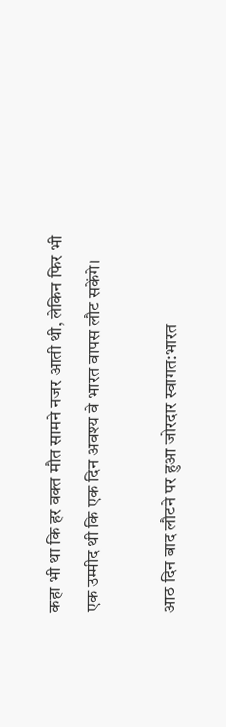कहा भी था कि हर वक्त मौत सामने नजर आती थी, लेकिन फिर भी एक उम्मीद थी कि एक दिन अवश्य वे भारत वापस लौट सकेंगे।

आठ दिन बाद लौटने पर हुआ जोरदार स्वागत:भारत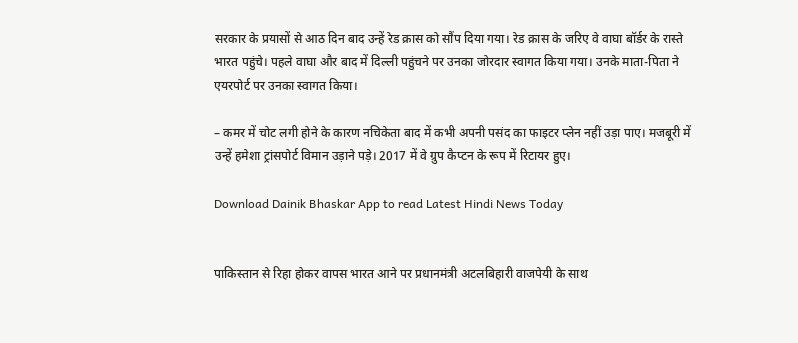सरकार के प्रयासों से आठ दिन बाद उन्हें रेड क्रास को सौंप दिया गया। रेड क्रास के जरिए वे वाघा बॉर्डर के रास्ते भारत पहुंचे। पहले वाघा और बाद में दिल्ली पहुंचने पर उनका जोरदार स्वागत किया गया। उनके माता-पिता ने एयरपोर्ट पर उनका स्वागत किया।

– कमर में चोट लगी होने के कारण नचिकेता बाद में कभी अपनी पसंद का फाइटर प्लेन नहीं उड़ा पाए। मजबूरी में उन्हें हमेशा ट्रांसपोर्ट विमान उड़ाने पड़े। 2017 में वे ग्रुप कैप्टन के रूप में रिटायर हुए।

Download Dainik Bhaskar App to read Latest Hindi News Today


पाकिस्तान से रिहा होकर वापस भारत आने पर प्रधानमंत्री अटलबिहारी वाजपेयी के साथ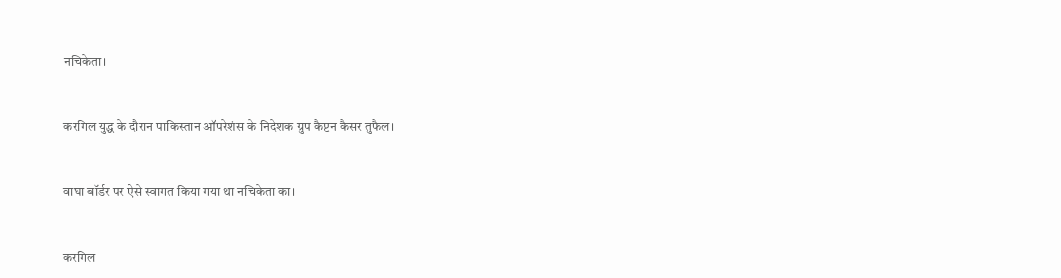नचिकेता।


करगिल युद्ध के दौरान पाकिस्तान ऑपरेशंस के निदेशक ग्रुप कैप्टन कैसर तुफैल।


वाघा बॉर्डर पर ऐसे स्वागत किया गया था नचिकेता का।


करगिल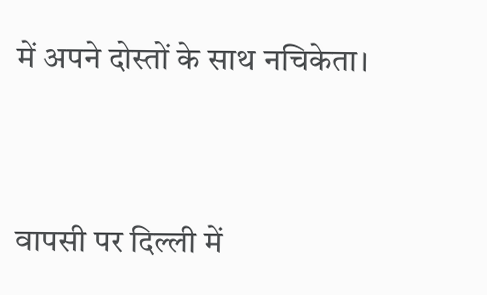में अपने दोस्तों के साथ नचिकेता।


वापसी पर दिल्ली में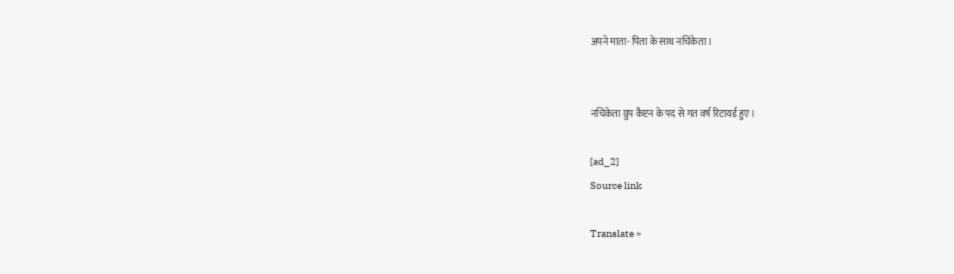अपने माता- पिता के साथ नचिकेता।


नचिकेता ग्रुप कैप्टन के पद से गत वर्ष रिटायर्ड हुए।

[ad_2]
Source link

Translate »